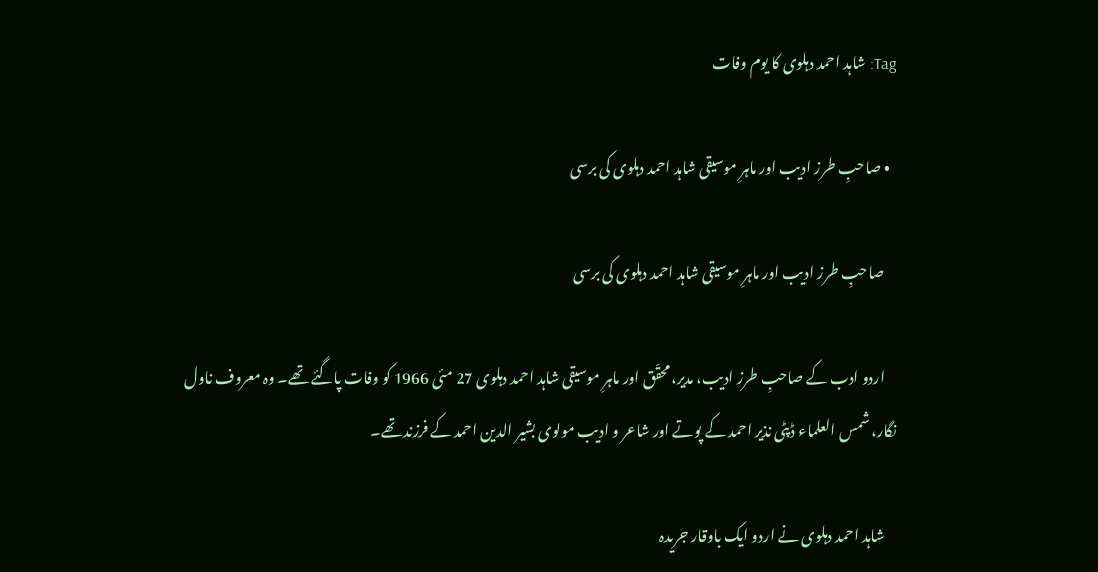Tag: شاہد احمد دہلوی کا یوم وفات

  • صاحبِ طرز ادیب اور ماہرِ موسیقی شاہد احمد دہلوی کی برسی

    صاحبِ طرز ادیب اور ماہرِ موسیقی شاہد احمد دہلوی کی برسی

    اردو ادب کے صاحبِ طرز ادیب، مدیر، محقّق اور ماہرِ موسیقی شاہد احمد دہلوی 27 مئی 1966 کو وفات پاگئے تھے۔ وہ معروف ناول نگار، شمس العلماء ڈپٹی نذیر احمد کے پوتے اور شاعر و ادیب مولوی بشیر الدین احمد کے فرزند تھے۔

    شاہد احمد دہلوی نے اردو ایک باوقار جریدہ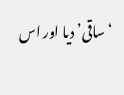‘ساقی’ دیا اور اس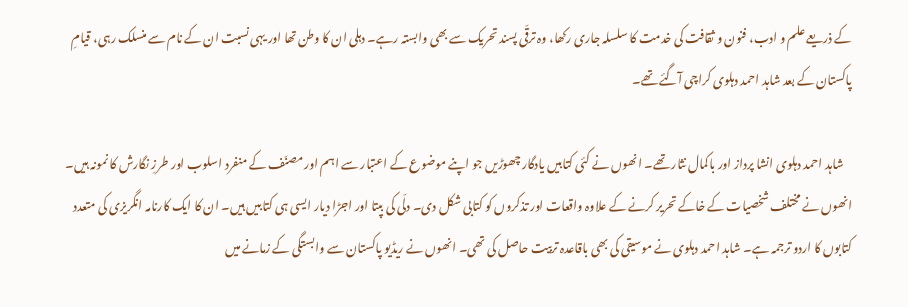کے ذریعے علم و ادب، فنون و ثقافت کی خدمت کا سلسلہ جاری رکھا، وہ ترقّی پسند تحریک سے بھی وابستہ رہے۔ دہلی ان کا وطن تھا اور یہی نسبت ان کے نام سے منسلک رہی، قیامِ پاکستان کے بعد شاہد احمد دہلوی کراچی آگئے تھے۔

    شاہد احمد دہلوی انشا پرداز اور باکمال نثار تھے۔ انھوں نے کئی کتابیں یادگار چھوڑیں جو اپنے موضوع کے اعتبار سے اہم اور مصنّف کے منفرد اسلوب اور طرزِ‌ نگارش کا نمونہ ہیں۔ انھوں نے مختلف شخصیات کے خاکے تحریر کرنے کے علاوہ واقعات اور تذکروں کو کتابی شکل دی۔ دلّی کی بپتا اور اجڑا دیار ایسی ہی کتابیں ہیں۔ ان کا ایک کارنامہ انگریزی کی متعدد کتابوں کا اردو ترجمہ ہے۔ شاہد احمد دہلوی نے موسیقی کی بھی باقاعدہ تربیت حاصل کی تھی۔ انھوں نے ریڈیو پاکستان سے وابستگی کے زمانے میں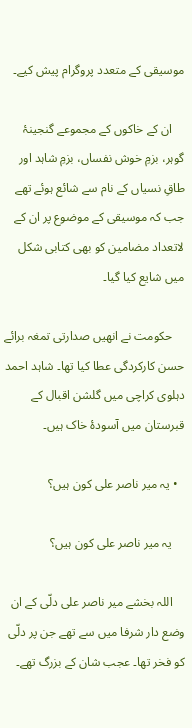موسیقی کے متعدد پروگرام پیش کیے۔

    ان کے خاکوں کے مجموعے گنجینۂ گوہر، بزمِ خوش نفساں، بزمِ شاہد اور طاقِ نسیاں کے نام سے شائع ہوئے تھے جب کہ موسیقی کے موضوع پر ان کے لاتعداد مضامین کو بھی کتابی شکل میں‌ شایع کیا گیا۔

    حکومت نے انھیں صدارتی تمغہ برائے حسن کارکردگی عطا کیا تھا۔ شاہد احمد دہلوی کراچی میں گلشن اقبال کے قبرستان میں آسودۂ خاک ہیں۔

  • یہ میر ناصر علی کون ہیں؟

    یہ میر ناصر علی کون ہیں؟

    اللہ بخشے میر ناصر علی دلّی کے ان وضع دار شرفا میں سے تھے جن پر دلّی کو فخر تھا۔ عجب شان کے بزرگ تھے۔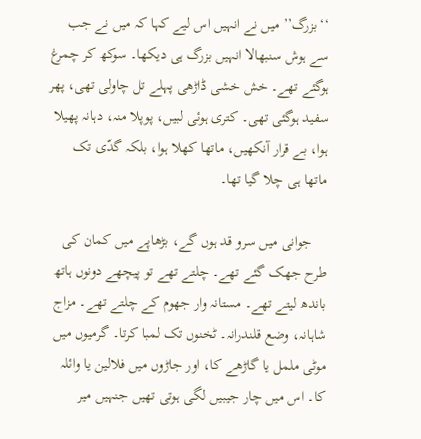‘‘بزرگ’’ میں نے انہیں اس لیے کہا کہ میں نے جب سے ہوش سنبھالا انہیں بزرگ ہی دیکھا۔ سوکھ کر چمرغ ہوگئے تھے۔ خش خشی ڈاڑھی پہلے تل چاولی تھی، پھر سفید ہوگئی تھی۔ کتری ہوئی لبیں، پوپلا منہ، دہانہ پھیلا ہوا، بے قرار آنکھیں، ماتھا کھلا ہوا، بلکہ گدّی تک ماتھا ہی چلا گیا تھا۔

    جوانی میں سرو قد ہوں گے، بڑھاپے میں کمان کی طرح جھک گئے تھے۔ چلتے تھے تو پیچھے دونوں ہاتھ باندھ لیتے تھے۔ مستانہ وار جھوم کے چلتے تھے۔ مزاج شاہانہ، وضع قلندرانہ۔ ٹخنوں تک لمبا کرتا۔ گرمیوں میں موٹی ململ یا گاڑھے کا، اور جاڑوں میں فلالین یا وائلہ کا۔ اس میں چار جیبیں لگی ہوتی تھیں جنہیں میر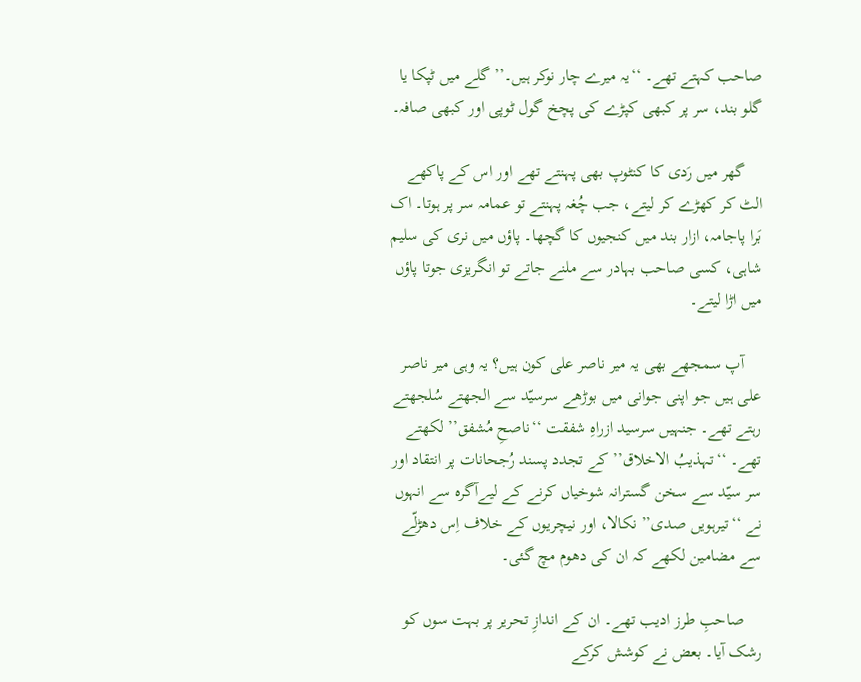صاحب کہتے تھے۔ ‘‘یہ میرے چار نوکر ہیں۔’’ گلے میں ٹپکا یا گلو بند، سر پر کبھی کپڑے کی پچخ گول ٹوپی اور کبھی صافہ۔

    گھر میں رَدی کا کنٹوپ بھی پہنتے تھے اور اس کے پاکھے الٹ کر کھڑے کر لیتے، جب چُغہ پہنتے تو عمامہ سر پر ہوتا۔ اک بَرا پاجامہ، ازار بند میں کنجیوں کا گچھا۔ پاؤں میں نری کی سلیم شاہی، کسی صاحب بہادر سے ملنے جاتے تو انگریزی جوتا پاؤں میں اڑا لیتے۔

    آپ سمجھے بھی یہ میر ناصر علی کون ہیں؟ یہ وہی میر ناصر علی ہیں جو اپنی جوانی میں بوڑھے سرسیّد سے الجھتے سُلجھتے رہتے تھے۔ جنہیں سرسید ازراہِ شفقت ‘‘ناصحِ مُشفق’’ لکھتے تھے۔ ‘‘تہذیبُ الاخلاق’’ کے تجدد پسند رُجحانات پر انتقاد اور سر سیّد سے سخن گسترانہ شوخیاں کرنے کے لیےآگرہ سے انہوں نے ‘‘تیرہویں صدی’’ نکالا، اور نیچریوں کے خلاف اِس دھڑلّے سے مضامین لکھے کہ ان کی دھوم مچ گئی۔

    صاحبِ طرز ادیب تھے۔ ان کے اندازِ تحریر پر بہت سوں کو رشک آیا۔ بعض نے کوشش کرکے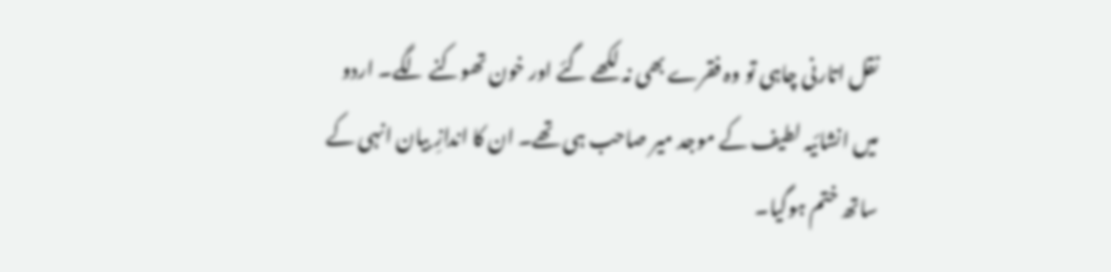نقل اتارنی چاہی تو وہ فقرے بھی نہ لکھے گئے اور خون تھوکنے لگے۔ اردو میں انشائیہ لطیف کے موجد میر صاحب ہی تھے۔ ان کا اندازِ بیان انہی کے ساتھ ختم ہوگیا۔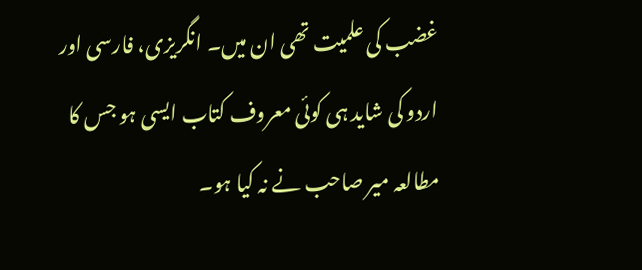غضب کی علمیت تھی ان میں۔ انگریزی، فارسی اور اردو کی شاید ہی کوئی معروف کتاب ایسی ہو جس کا مطالعہ میر صاحب نے نہ کیا ہو۔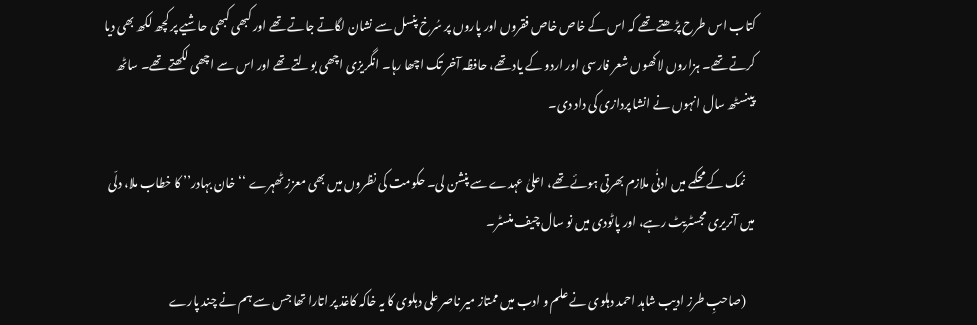کتاب اس طرح پڑھتے تھے کہ اس کے خاص خاص فقروں اور پاروں پر سُرخ پنسل سے نشان لگاتے جاتے تھے اور کبھی کبھی حاشیے پر کچھ لکھ بھی دیا کرتے تھے۔ ہزاروں لاکھوں شعر فارسی اور اردو کے یاد تھے، حافظہ آخر تک اچھا رہا۔ انگریزی اچھی بولتے تھے اور اس سے اچھی لکھتے تھے۔ ساٹھ پینسٹھ سال انہوں نے انشا پردازی کی داد دی۔

    نمک کے محکمے میں ادنٰی ملازم بھرتی ہوئے تھے، اعلیٰ عہدے سے پنشن لی۔ حکومت کی نظروں میں بھی معزز ٹھہرے ‘‘خان بہادر’’ کا خطاب ملا، دلّی میں آنریری مجسٹریٹ رہے، اور پاٹودی میں نو سال چیف منسٹر۔

    (صاحبِ طرز ادیب شاہد احمد دہلوی نے علم و ادب میں‌ ممتاز میر ناصر علی دہلوی کا یہ خاکہ کاغذ پر اتارا تھا جس سے ہم نے چند پارے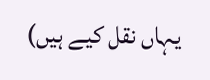یہاں‌ نقل کیے ہیں)